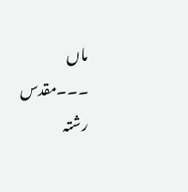ماں ۔۔۔مقدس رشتہ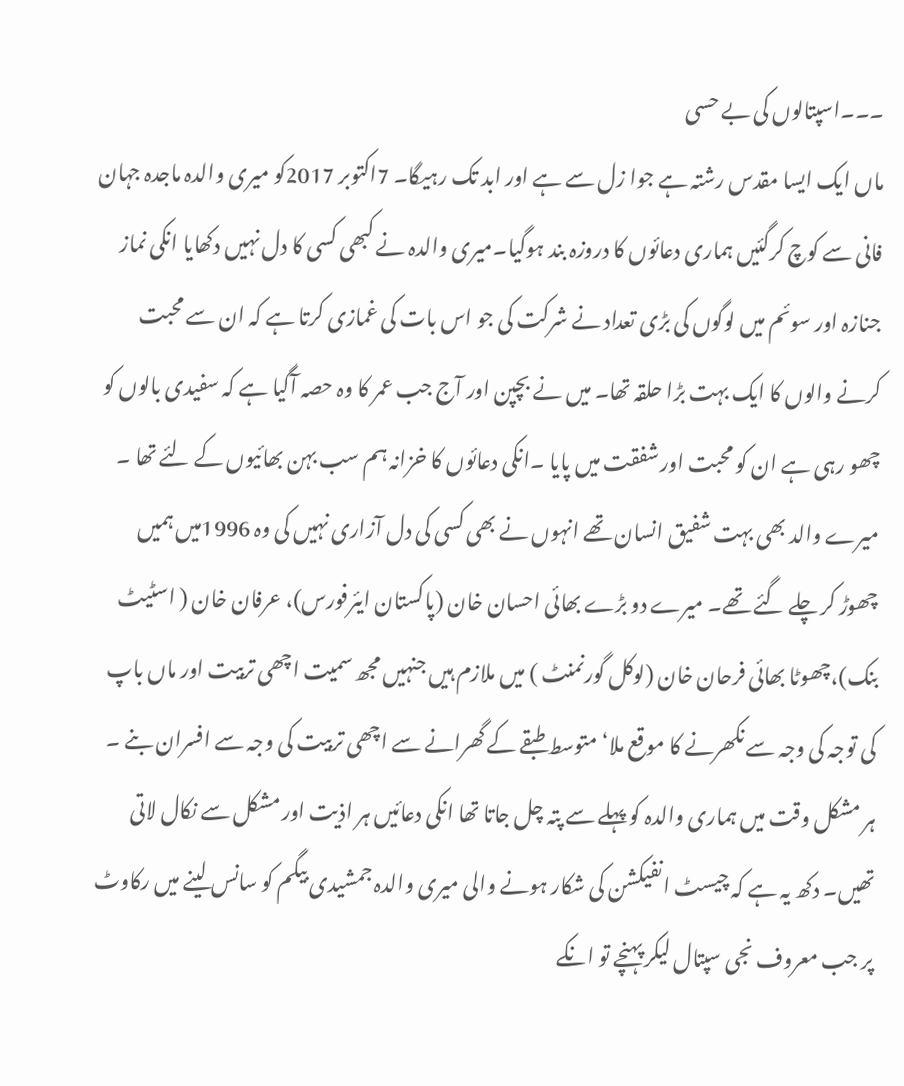۔۔۔اسپتالوں کی بے حسی
ماں ایک ایسا مقدس رشتہ ہے جوا زل سے ہے اور ابد تک رہیگا۔ 7اکتوبر 2017کو میری والدہ ماجدہ جہان فانی سے کوچ کرگئیں ہماری دعائوں کا دروزہ بند ہوگیا۔میری والدہ نے کبھی کسی کا دل نہیں دکھایا انکی نماز جنازہ اور سوئم میں لوگوں کی بڑی تعداد نے شرکت کی جو اس بات کی غمازی کرتا ہے کہ ان سے محبت کرنے والوں کا ایک بہت بڑا حلقہ تھا۔ میں نے بچپن اور آج جب عمر کا وہ حصہ آگیا ہے کہ سفیدی بالوں کو چھو رہی ہے ان کو محبت اور شفقت میں پایا ۔انکی دعائوں کا خزانہ ہم سب بہن بھائیوں کے لئے تھا ۔ میرے والد بھی بہت شفیق انسان تھے انہوں نے بھی کسی کی دل آزاری نہیں کی وہ 1996میں ہمیں چھوڑ کر چلے گئے تھے۔ میرے دو بڑے بھائی احسان خان (پاکستان ایئرفورس)، عرفان خان ( اسٹیٹ بنک)،چھوٹا بھائی فرحان خان (لوکل گورنمنٹ ) میں ملازم ہیں جنہیں مجھ سمیت اچھی تربیت اور ماں باپ کی توجہ کی وجہ سے نکھرنے کا موقع ملا‘ متوسط طبقے کے گھرانے سے اچھی تربیت کی وجہ سے افسران بنے ۔ ہر مشکل وقت میں ہماری والدہ کو پہلے سے پتہ چل جاتا تھا انکی دعائیں ہر اذیت اور مشکل سے نکال لاتی تھیں۔ دکھ یہ ہے کہ چیسٹ انفیکشن کی شکار ہونے والی میری والدہ جمشیدی بیگم کو سانس لینے میں رکاوٹ پر جب معروف نجی سپتال لیکر پہنچے تو انکے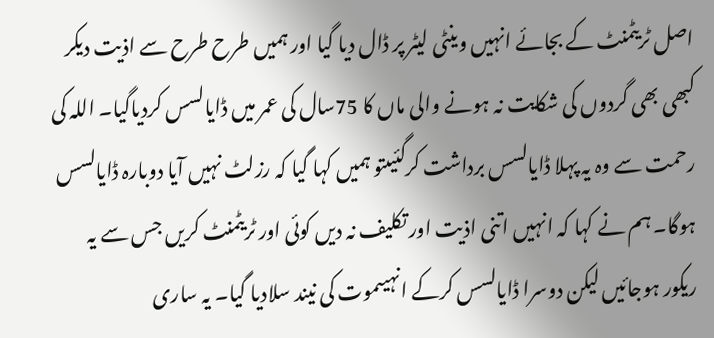اصل ٹریٹمنٹ کے بجائے انہیں وینٹی لیٹر پر ڈال دیا گیا اور ہمیں طرح طرح سے اذیت دیکر کبھی بھی گردوں کی شکایت نہ ہونے والی ماں کا 75سال کی عمر میں ڈایالسس کردیاگیا۔ اللہ کی رحمت سے وہ یہ پہلا ڈایالسس برداشت کرگئیںتو ہمیں کہا گیا کہ رزلٹ نہیں آیا دوبارہ ڈایالسس ہوگا۔ ہم نے کہا کہ انہیں اتنی اذیت اور تکلیف نہ دیں کوئی اور ٹریٹمنٹ کریں جس سے یہ ریکور ہوجائیں لیکن دوسرا ڈایالسس کرکے انہیںموت کی نیند سلادیا گیا۔ یہ ساری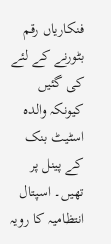فنکاریاں رقم بٹورنے کے لئے کی گئیں کیونکہ والدہ اسٹیٹ بنک کے پینل پر تھیں۔ اسپتال انتظامیہ کا رویہ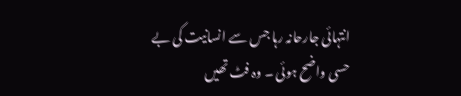انتہائی جارحانہ رہا جس سے انسانیت کی بے حسی واضح ہوئی ۔ وہ فٹ تھیں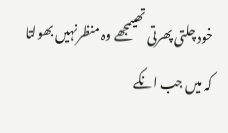خود چلتی پھرتی تھیںمجھے وہ منظرنہیں بھولتا کہ میں جب انکے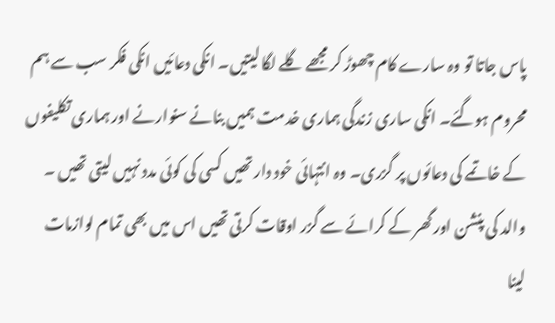پاس جاتا تو وہ سارے کام چھوڑ کر مجھے گلے لگا لیتیں۔ انکی دعائیں انکی فکر سب سے ہم محروم ہوگئے۔ انکی ساری زندگی ہماری خدمت ہمیں بنانے سنوارنے اور ہماری تکلیفوں کے خاتمے کی دعائوں پر گزری۔ وہ انتہائی خود دار تھیں کسی کی کوئی مدد نہیں لیتی تھیں ۔ والد کی پنشن اور گھر کے کرائے سے گزر اوقات کرتی تھیں اس میں بھی تمام لوازمات لینا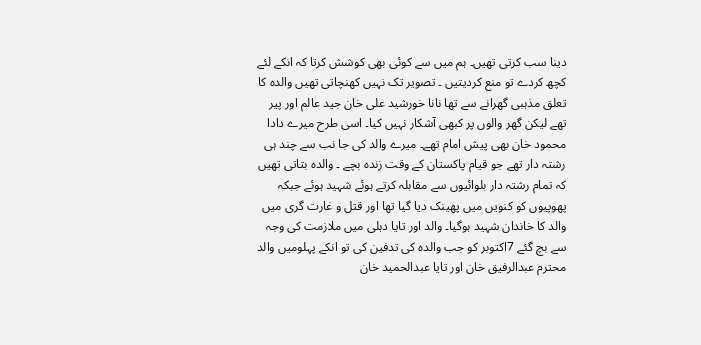دینا سب کرتی تھیں۔ ہم میں سے کوئی بھی کوشش کرتا کہ انکے لئے کچھ کردے تو منع کردیتیں ۔ تصویر تک نہیں کھنچاتی تھیں والدہ کا تعلق مذہبی گھرانے سے تھا نانا خورشید علی خان جید عالم اور پیر تھے لیکن گھر والوں پر کبھی آشکار نہیں کیا۔ اسی طرح میرے دادا محمود خان بھی پیش امام تھے۔ میرے والد کی جا نب سے چند ہی رشتہ دار تھے جو قیام پاکستان کے وقت زندہ بچے ۔ والدہ بتاتی تھیں کہ تمام رشتہ دار بلوائیوں سے مقابلہ کرتے ہوئے شہید ہوئے جبکہ پھوپیوں کو کنویں میں پھینک دیا گیا تھا اور قتل و غارت گری میں والد کا خاندان شہید ہوگیا۔ والد اور تایا دہلی میں ملازمت کی وجہ سے بچ گئے 7اکتوبر کو جب والدہ کی تدفین کی تو انکے پہلومیں والد محترم عبدالرفیق خان اور تایا عبدالحمید خان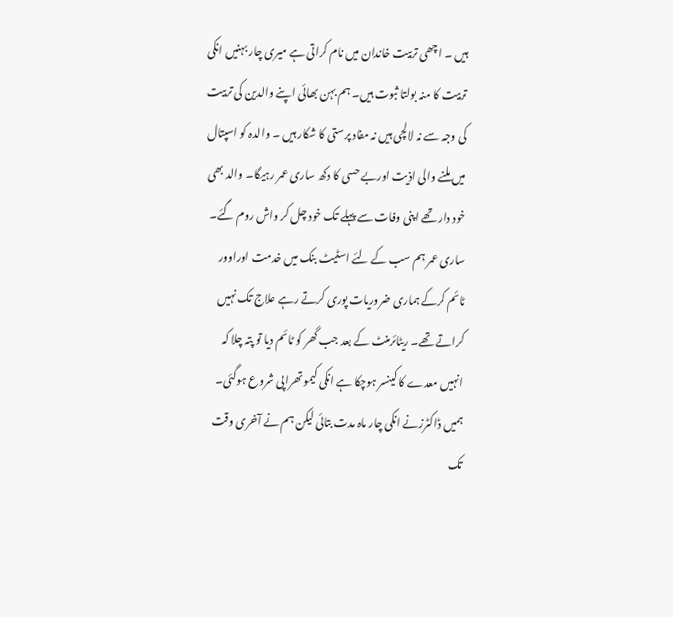ہیں ۔ اچھی تربیت خاندان میں نام کراتی ہے میری چار بہنیں انکی تربیت کا منہ بولتا ثبوت ہیں۔ ہم بہن بھائی اپنے والدین کی تربیت کی وجہ سے نہ لالچی ہیں نہ مفاد پرستی کا شکار ہیں ۔ والدہ کو اسپتال میں ملنے والی اذیت اوربے حسی کا دکھ ساری عمر رہیگا۔ والد بھی خود دار تھے اپنی وفات سے پہلے تک خود چل کر واش روم گئے۔ ساری عمر ہم سب کے لئے اسٹیٹ بنک میں خدمت اوراوور ٹائم کرکے ہماری ضروریات پوری کرتے رہے علاج تک نہیں کراتے تھے۔ ریٹائرمنٹ کے بعد جب گھر کو ٹائم دیا تو پتہ چلا کہ انہیں معدے کا کینسر ہوچکا ہے انکی کیمو تھراپی شروع ہوگئی۔ ہمیں ڈاکٹرزنے انکی چار ماہ مدت بتائی لیکن ہم نے آخری وقت تک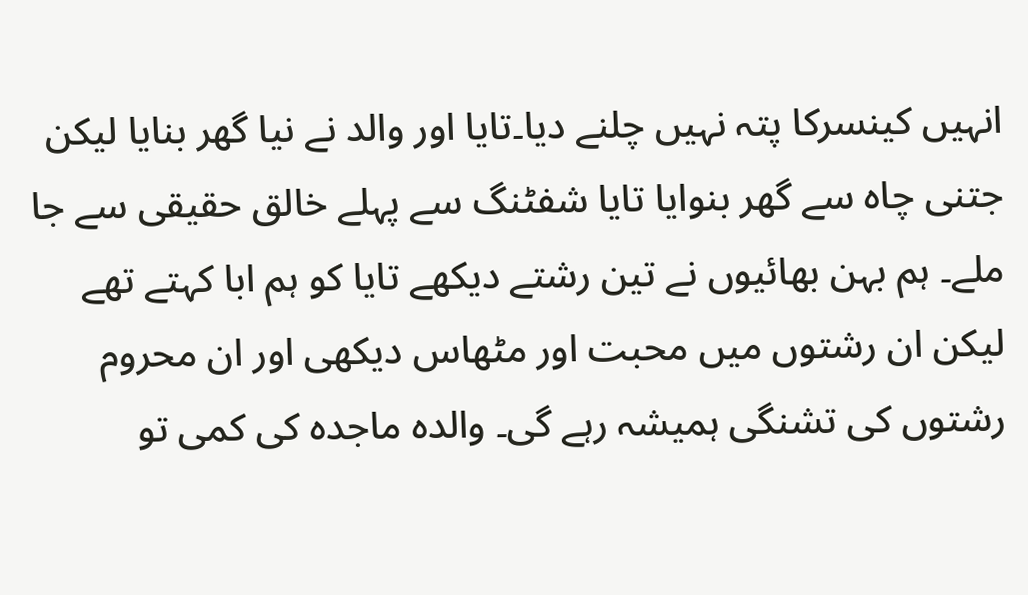انہیں کینسرکا پتہ نہیں چلنے دیا۔تایا اور والد نے نیا گھر بنایا لیکن جتنی چاہ سے گھر بنوایا تایا شفٹنگ سے پہلے خالق حقیقی سے جا ملے۔ ہم بہن بھائیوں نے تین رشتے دیکھے تایا کو ہم ابا کہتے تھے لیکن ان رشتوں میں محبت اور مٹھاس دیکھی اور ان محروم رشتوں کی تشنگی ہمیشہ رہے گی۔ والدہ ماجدہ کی کمی تو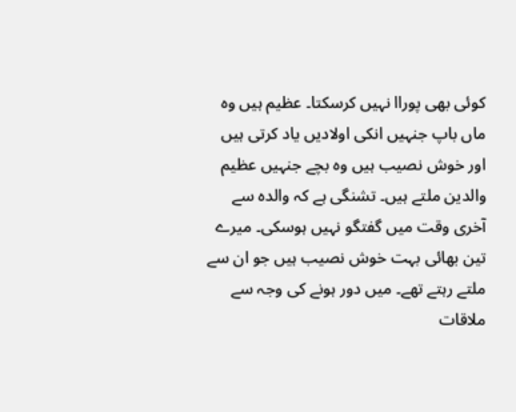کوئی بھی پوراا نہیں کرسکتا۔ عظیم ہیں وہ ماں باپ جنہیں انکی اولادیں یاد کرتی ہیں اور خوش نصیب ہیں وہ بچے جنہیں عظیم والدین ملتے ہیں۔ تشنگی ہے کہ والدہ سے آخری وقت میں گفتگو نہیں ہوسکی۔ میرے تین بھائی بہت خوش نصیب ہیں جو ان سے ملتے رہتے تھے۔ میں دور ہونے کی وجہ سے ملاقات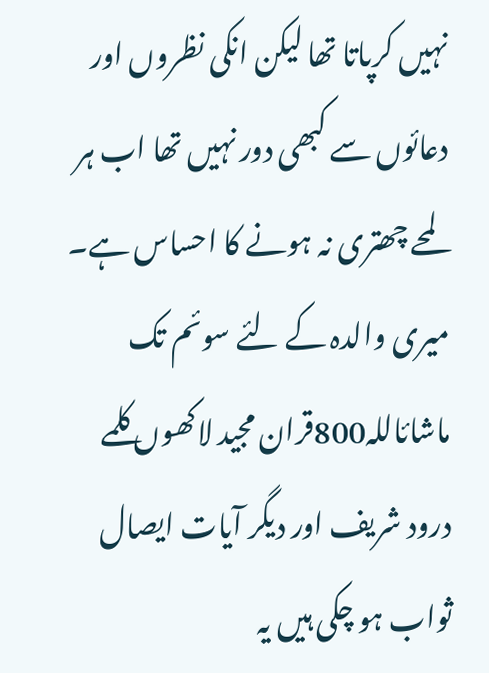نہیں کرپاتا تھا لیکن انکی نظروں اور دعائوں سے کبھی دور نہیں تھا اب ہر لمحے چھتری نہ ہونے کا احساس ہے۔ میری والدہ کے لئے سوئم تک ماشائاللہ800قران مجید لاکھوں کلمے درود شریف اور دیگر آیات ایصال ثواب ہو چکی ہیں یہ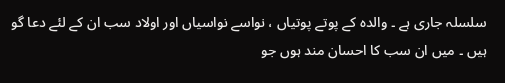سلسلہ جاری ہے ۔ والدہ کے پوتے پوتیاں ، نواسے نواسیاں اور اولاد سب ان کے لئے دعا گو ہیں ۔ میں ان سب کا احسان مند ہوں جو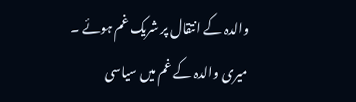والدہ کے انتقال پر شریک غم ہوئے ۔ میری والدہ کے غم میں سیاسی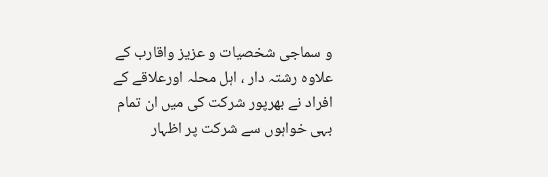و سماجی شخصیات و عزیز واقارب کے علاوہ رشتہ دار ، اہل محلہ اورعلاقے کے افراد نے بھرپور شرکت کی میں ان تمام بہی خواہوں سے شرکت پر اظہار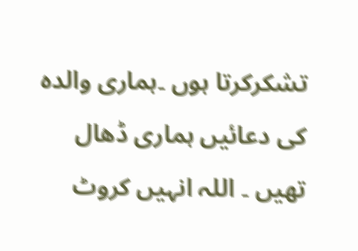تشکرکرتا ہوں ۔ہماری والدہ کی دعائیں ہماری ڈھال تھیں ۔ اللہ انہیں کروٹ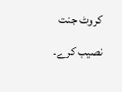کروٹ جنت نصیب کرے۔